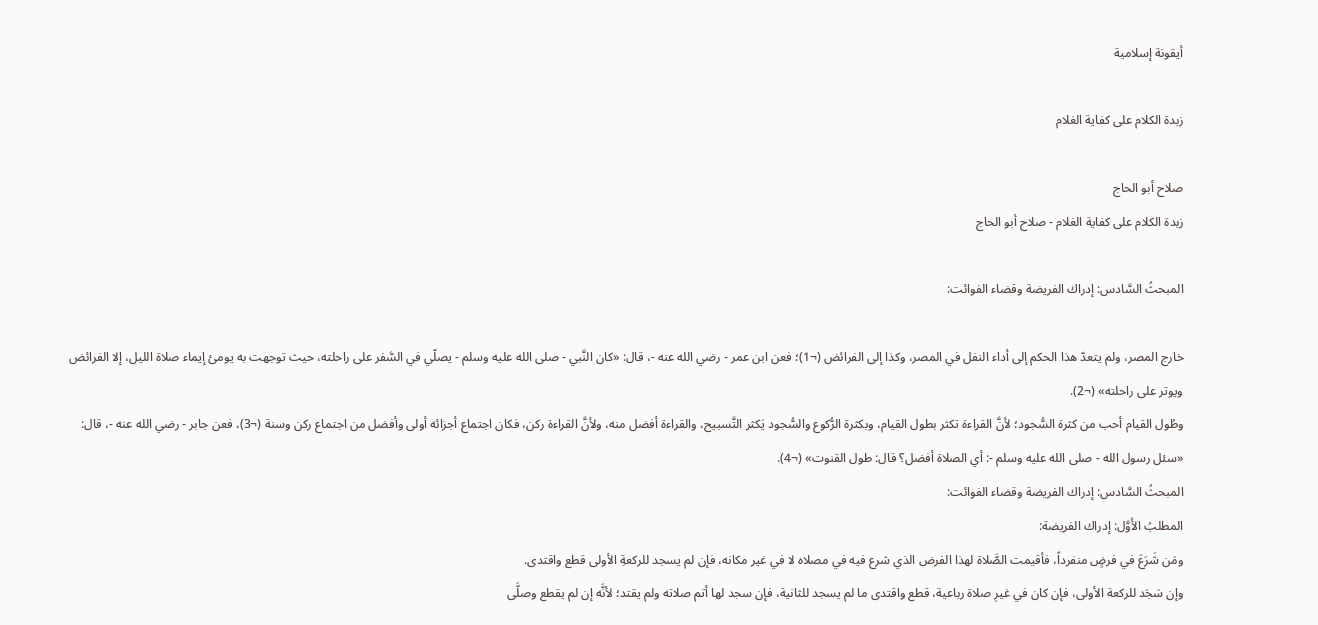أيقونة إسلامية

زبدة الكلام على كفاية الغلام

صلاح أبو الحاج
زبدة الكلام على كفاية الغلام - صلاح أبو الحاج

المبحثُ السَّادس: إدراك الفريضة وقضاء الفوائت:

خارج المصر، ولم يتعدّ هذا الحكم إلى أداء النفل في المصر، وكذا إلى الفرائض (¬1)؛ فعن ابن عمر - رضي الله عنه -، قال: «كان النَّبي - صلى الله عليه وسلم - يصلّي في السَّفر على راحلته، حيث توجهت به يومئ إيماء صلاة الليل، إلا الفرائض ويوتر على راحلته» (¬2).
وطُول القيام أحب من كثرة السُّجود؛ لأنَّ القراءة تكثر بطول القيام، وبكثرة الرُّكوع والسُّجود يَكثر التَّسبيح، والقراءة أفضل منه، ولأنَّ القراءة ركن، فكان اجتماع أجزائه أولى وأفضل من اجتماع ركن وسنة (¬3)، فعن جابر - رضي الله عنه -، قال: «سئل رسول الله - صلى الله عليه وسلم -: أي الصلاة أفضل؟ قال: طول القنوت» (¬4).
المبحثُ السَّادس: إدراك الفريضة وقضاء الفوائت:
المطلبُ الأَوَّل: إدراك الفريضة:
ومَن شَرَعَ في فرضٍ منفرداً، فأقيمت الصَّلاة لهذا الفرض الذي شرع فيه في مصلاه لا في غير مكانه، فإن لم يسجد للركعةِ الأولى قطع واقتدى.
وإن سَجَد للركعة الأولى، فإن كان في غيرِ صلاة رباعية، قطع واقتدى ما لم يسجد للثانية، فإن سجد لها أتم صلاته ولم يقتد؛ لأنَّه إن لم يقطع وصلَّى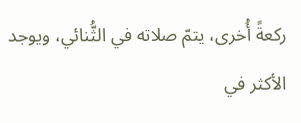ركعةً أُخرى، يتمّ صلاته في الثُّنائي، ويوجد الأكثر في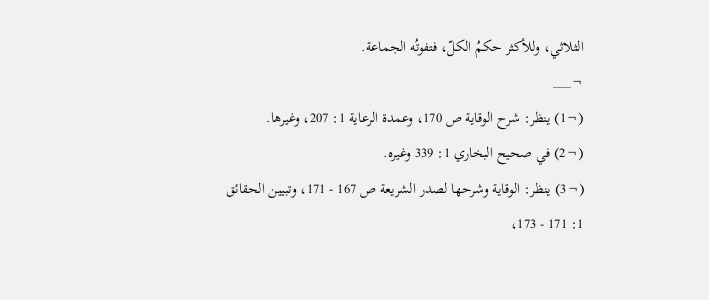الثلاثي، وللأكثر حكمُ الكلّ، فتفوتُه الجماعة.
¬___
(¬1) ينظر: شرح الوقاية ص 170، وعمدة الرعاية 1: 207، وغيرها.
(¬2) في صحيح البخاري 1: 339 وغيره.
(¬3) ينظر: الوقاية وشرحها لصدر الشريعة ص 167 - 171، وتبيين الحقائق 1: 171 - 173،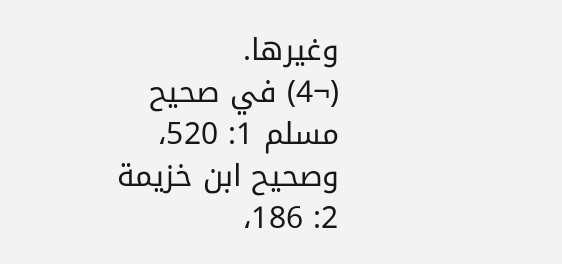وغيرها.
(¬4) في صحيح مسلم 1: 520، وصحيح ابن خزيمة 2: 186،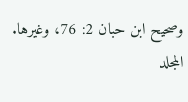وصحيح ابن حبان 2: 76، وغيرها.
المجلد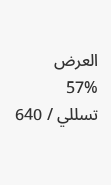العرض
57%
تسللي / 640